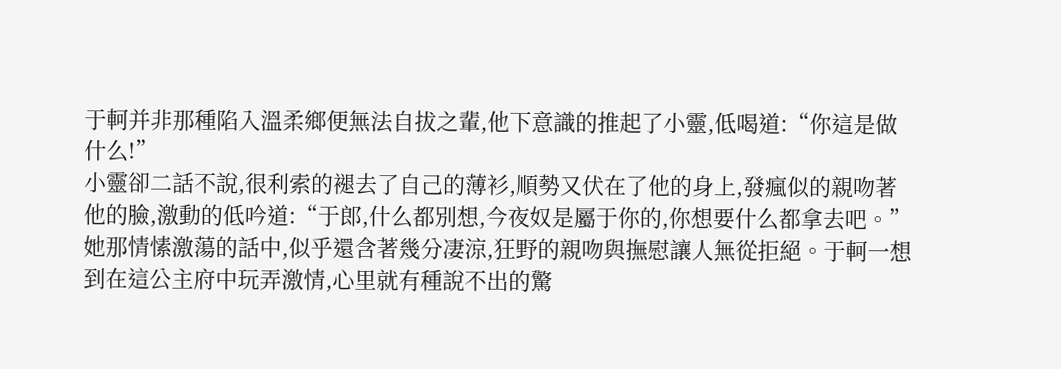于軻并非那種陷入溫柔鄉便無法自拔之輩,他下意識的推起了小靈,低喝道:“你這是做什么!”
小靈卻二話不說,很利索的褪去了自己的薄衫,順勢又伏在了他的身上,發瘋似的親吻著他的臉,激動的低吟道:“于郎,什么都別想,今夜奴是屬于你的,你想要什么都拿去吧。”
她那情愫激蕩的話中,似乎還含著幾分凄涼,狂野的親吻與撫慰讓人無從拒絕。于軻一想到在這公主府中玩弄激情,心里就有種說不出的驚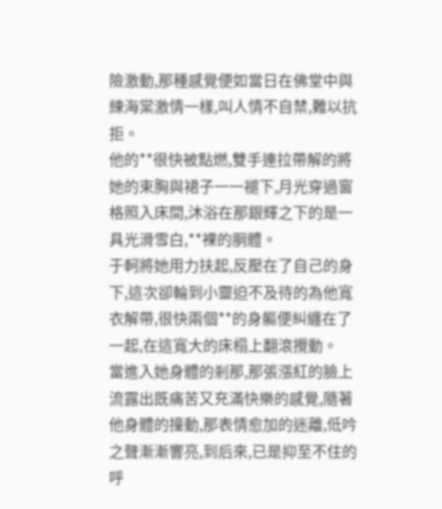險激動,那種感覺便如當日在佛堂中與練海棠激情一樣,叫人情不自禁,難以抗拒。
他的**很快被點燃,雙手連拉帶解的將她的束胸與裙子一一褪下,月光穿過窗格照入床間,沐浴在那銀輝之下的是一具光滑雪白,**裸的胴體。
于軻將她用力扶起,反壓在了自己的身下,這次卻輪到小靈迫不及待的為他寬衣解帶,很快兩個**的身軀便糾纏在了一起,在這寬大的床榻上翻滾攪動。
當進入她身體的剎那,那張漲紅的臉上流露出既痛苦又充滿快樂的感覺,隨著他身體的撞動,那表情愈加的迷離,低吟之聲漸漸響亮,到后來,已是抑至不住的呼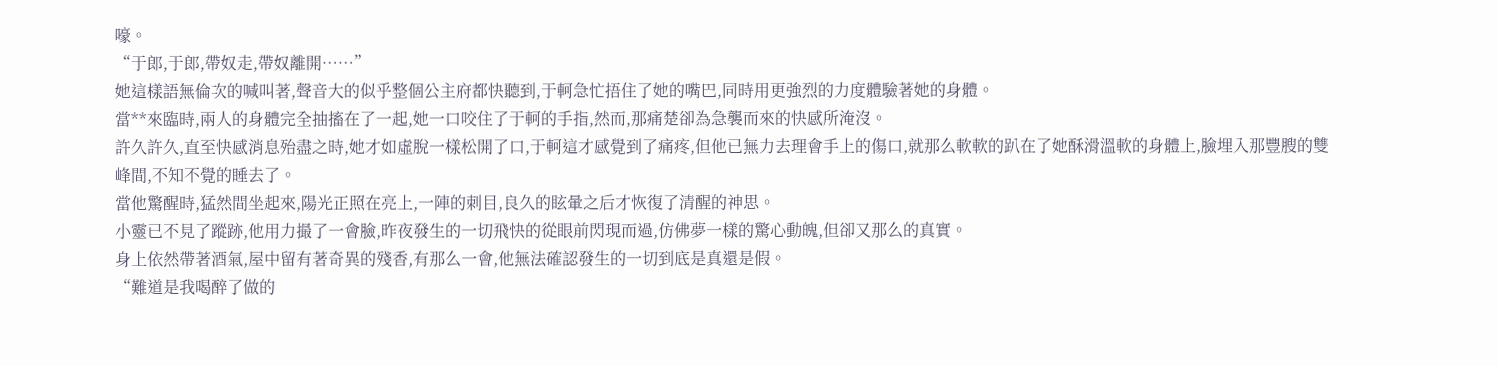嚎。
“于郎,于郎,帶奴走,帶奴離開……”
她這樣語無倫次的喊叫著,聲音大的似乎整個公主府都快聽到,于軻急忙捂住了她的嘴巴,同時用更強烈的力度體驗著她的身體。
當**來臨時,兩人的身體完全抽搐在了一起,她一口咬住了于軻的手指,然而,那痛楚卻為急襲而來的快感所淹沒。
許久許久,直至快感消息殆盡之時,她才如虛脫一樣松開了口,于軻這才感覺到了痛疼,但他已無力去理會手上的傷口,就那么軟軟的趴在了她酥滑溫軟的身體上,臉埋入那豐膄的雙峰間,不知不覺的睡去了。
當他驚醒時,猛然間坐起來,陽光正照在亮上,一陣的刺目,良久的眩暈之后才恢復了清醒的神思。
小靈已不見了蹤跡,他用力撮了一會臉,昨夜發生的一切飛快的從眼前閃現而過,仿佛夢一樣的驚心動魄,但卻又那么的真實。
身上依然帶著酒氣,屋中留有著奇異的殘香,有那么一會,他無法確認發生的一切到底是真還是假。
“難道是我喝醉了做的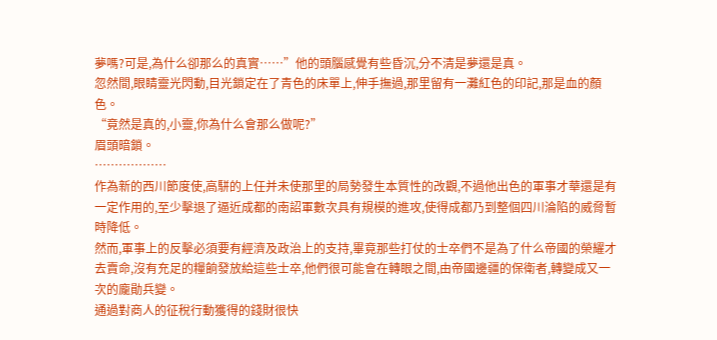夢嗎?可是,為什么卻那么的真實……”他的頭腦感覺有些昏沉,分不清是夢還是真。
忽然間,眼睛靈光閃動,目光鎖定在了青色的床單上,伸手撫過,那里留有一灘紅色的印記,那是血的顏色。
“竟然是真的,小靈,你為什么會那么做呢?”
眉頭暗鎖。
………………
作為新的西川節度使,高駢的上任并未使那里的局勢發生本質性的改觀,不過他出色的軍事才華還是有一定作用的,至少擊退了逼近成都的南詔軍數次具有規模的進攻,使得成都乃到整個四川淪陷的威脅暫時降低。
然而,軍事上的反擊必須要有經濟及政治上的支持,畢竟那些打仗的士卒們不是為了什么帝國的榮耀才去賣命,沒有充足的糧餉發放給這些士卒,他們很可能會在轉眼之間,由帝國邊疆的保衛者,轉變成又一次的龐勛兵變。
通過對商人的征稅行動獲得的錢財很快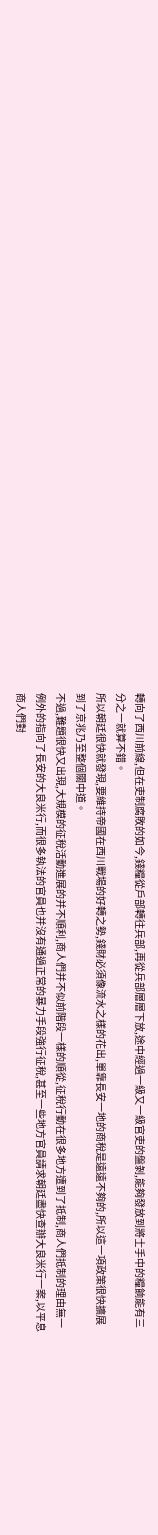轉向了西川前線,但在吏制腐敗的如今,錢糧從戶部轉往兵部,再從兵部層層下放,途中經過一級又一級官吏的盤剝,能夠發放到將士手中的糧餉能有三分之一就算不錯。
所以朝廷很快就發現,要維持帝國在西川戰場的好轉之勢,錢財必須像流水之樣的花出,單靠長安一地的商稅是遠遠不夠的,所以這一項政策很快擴展到了京兆乃至整個關中道。
不過,難題很快又出現,大規模的征稅活動進展的并不順利,商人們并不似前階段一樣的順從,征稅行動在很多地方遭到了抵制,商人們抵制的理由無一例外的指向了長安的大良米行,而很多執法的官員也并沒有通過正常的暴力手段強行征稅,甚至一些地方官員請求朝廷盡快查辦大良米行一案,以平息商人們對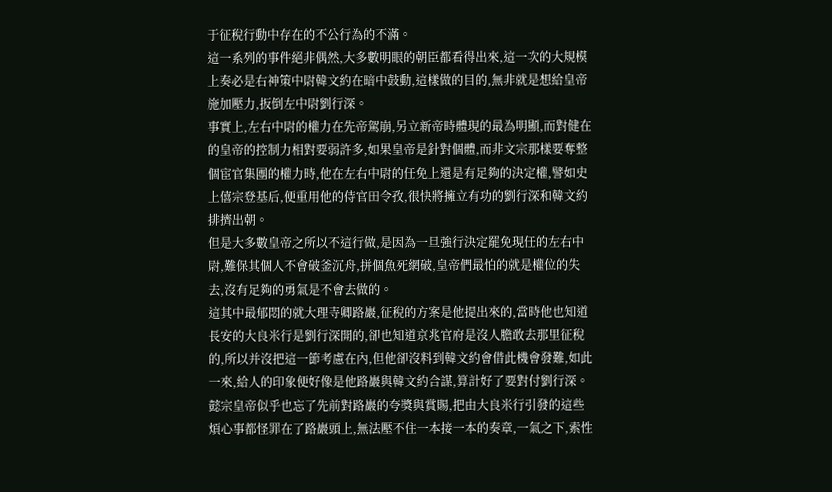于征稅行動中存在的不公行為的不滿。
這一系列的事件絕非偶然,大多數明眼的朝臣都看得出來,這一次的大規模上奏必是右神策中尉韓文約在暗中鼓動,這樣做的目的,無非就是想給皇帝施加壓力,扳倒左中尉劉行深。
事實上,左右中尉的權力在先帝駕崩,另立新帝時體現的最為明顯,而對健在的皇帝的控制力相對要弱許多,如果皇帝是針對個體,而非文宗那樣要奪整個宦官集團的權力時,他在左右中尉的任免上還是有足夠的決定權,譬如史上僖宗登基后,便重用他的侍官田令孜,很快將擁立有功的劉行深和韓文約排擠出朝。
但是大多數皇帝之所以不這行做,是因為一旦強行決定罷免現任的左右中尉,難保其個人不會破釜沉舟,拼個魚死網破,皇帝們最怕的就是權位的失去,沒有足夠的勇氣是不會去做的。
這其中最郁悶的就大理寺卿路巖,征稅的方案是他提出來的,當時他也知道長安的大良米行是劉行深開的,卻也知道京兆官府是沒人膽敢去那里征稅的,所以并沒把這一節考慮在內,但他卻沒料到韓文約會借此機會發難,如此一來,給人的印象便好像是他路巖與韓文約合謀,算計好了要對付劉行深。
懿宗皇帝似乎也忘了先前對路巖的夸獎與賞賜,把由大良米行引發的這些煩心事都怪罪在了路巖頭上,無法壓不住一本接一本的奏章,一氣之下,索性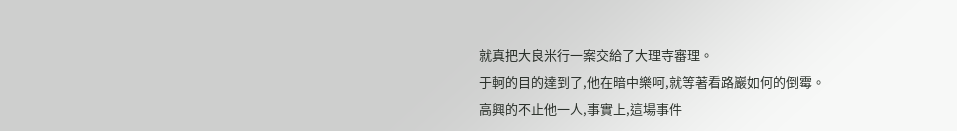就真把大良米行一案交給了大理寺審理。
于軻的目的達到了,他在暗中樂呵,就等著看路巖如何的倒霉。
高興的不止他一人,事實上,這場事件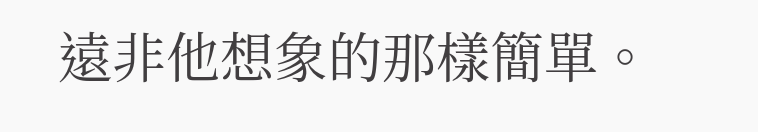遠非他想象的那樣簡單。